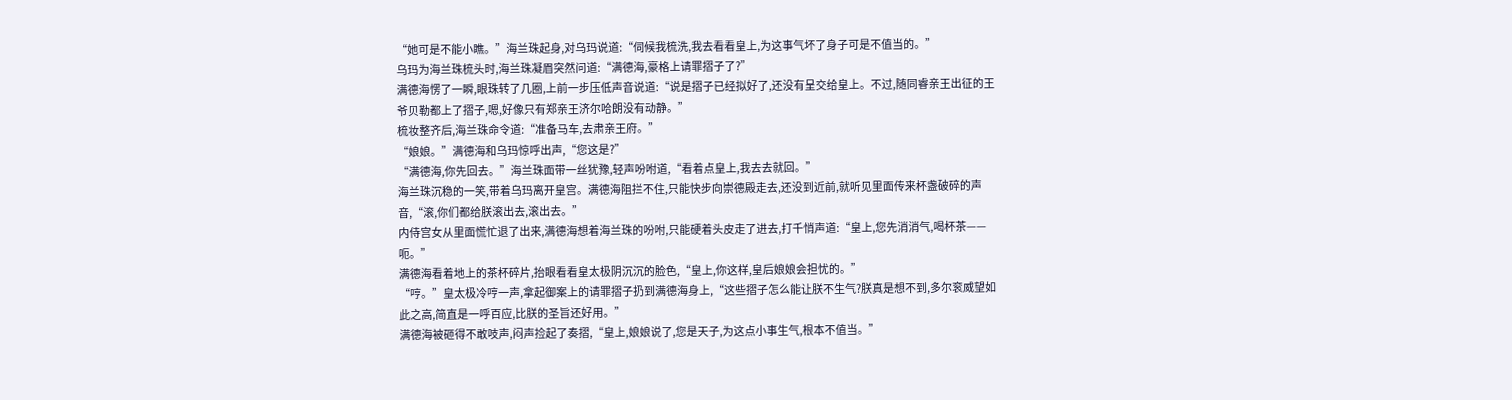“她可是不能小瞧。”海兰珠起身,对乌玛说道:“伺候我梳洗,我去看看皇上,为这事气坏了身子可是不值当的。”
乌玛为海兰珠梳头时,海兰珠凝眉突然问道:“满德海,豪格上请罪摺子了?”
满德海愣了一瞬,眼珠转了几圈,上前一步压低声音说道:“说是摺子已经拟好了,还没有呈交给皇上。不过,随同睿亲王出征的王爷贝勒都上了摺子,嗯,好像只有郑亲王济尔哈朗没有动静。”
梳妆整齐后,海兰珠命令道:“准备马车,去肃亲王府。”
“娘娘。”满德海和乌玛惊呼出声,“您这是?”
“满德海,你先回去。”海兰珠面带一丝犹豫,轻声吩咐道,“看着点皇上,我去去就回。”
海兰珠沉稳的一笑,带着乌玛离开皇宫。满德海阻拦不住,只能快步向崇德殿走去,还没到近前,就听见里面传来杯盏破碎的声音,“滚,你们都给朕滚出去,滚出去。”
内侍宫女从里面慌忙退了出来,满德海想着海兰珠的吩咐,只能硬着头皮走了进去,打千悄声道:“皇上,您先消消气,喝杯茶——呃。”
满德海看着地上的茶杯碎片,抬眼看看皇太极阴沉沉的脸色,“皇上,你这样,皇后娘娘会担忧的。”
“哼。”皇太极冷哼一声,拿起御案上的请罪摺子扔到满德海身上,“这些摺子怎么能让朕不生气?朕真是想不到,多尔衮威望如此之高,简直是一呼百应,比朕的圣旨还好用。”
满德海被砸得不敢吱声,闷声捡起了奏摺,“皇上,娘娘说了,您是天子,为这点小事生气,根本不值当。”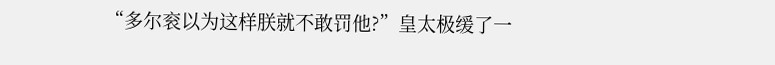“多尔衮以为这样朕就不敢罚他?”皇太极缓了一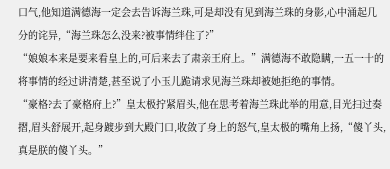口气,他知道满德海一定会去告诉海兰珠,可是却没有见到海兰珠的身影,心中涌起几分的诧异,“海兰珠怎么没来?被事情绊住了?”
“娘娘本来是要来看皇上的,可后来去了肃亲王府上。”满德海不敢隐瞒,一五一十的将事情的经过讲清楚,甚至说了小玉儿跪请求见海兰珠却被她拒绝的事情。
“豪格?去了豪格府上?”皇太极拧紧眉头,他在思考着海兰珠此举的用意,目光扫过奏摺,眉头舒展开,起身踱步到大殿门口,收敛了身上的怒气,皇太极的嘴角上扬,“傻丫头,真是朕的傻丫头。”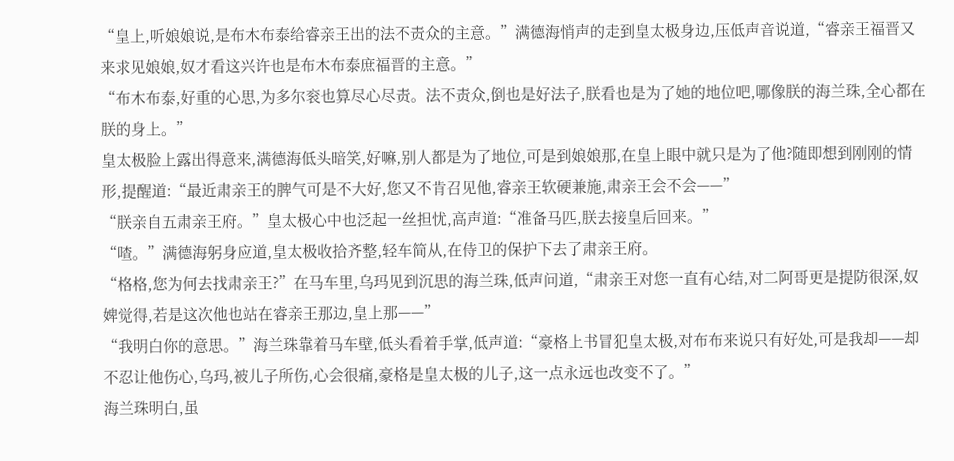“皇上,听娘娘说,是布木布泰给睿亲王出的法不责众的主意。”满德海悄声的走到皇太极身边,压低声音说道,“睿亲王福晋又来求见娘娘,奴才看这兴许也是布木布泰庶福晋的主意。”
“布木布泰,好重的心思,为多尔衮也算尽心尽责。法不责众,倒也是好法子,朕看也是为了她的地位吧,哪像朕的海兰珠,全心都在朕的身上。”
皇太极脸上露出得意来,满德海低头暗笑,好嘛,别人都是为了地位,可是到娘娘那,在皇上眼中就只是为了他?随即想到刚刚的情形,提醒道:“最近肃亲王的脾气可是不大好,您又不肯召见他,睿亲王软硬兼施,肃亲王会不会——”
“朕亲自五肃亲王府。”皇太极心中也泛起一丝担忧,高声道:“准备马匹,朕去接皇后回来。”
“喳。”满德海躬身应道,皇太极收拾齐整,轻车简从,在侍卫的保护下去了肃亲王府。
“格格,您为何去找肃亲王?”在马车里,乌玛见到沉思的海兰珠,低声问道,“肃亲王对您一直有心结,对二阿哥更是提防很深,奴婢觉得,若是这次他也站在睿亲王那边,皇上那——”
“我明白你的意思。”海兰珠靠着马车壁,低头看着手掌,低声道:“豪格上书冒犯皇太极,对布布来说只有好处,可是我却——却不忍让他伤心,乌玛,被儿子所伤,心会很痛,豪格是皇太极的儿子,这一点永远也改变不了。”
海兰珠明白,虽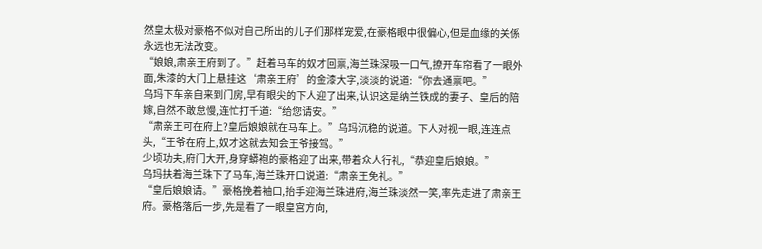然皇太极对豪格不似对自己所出的儿子们那样宠爱,在豪格眼中很偏心,但是血缘的关係永远也无法改变。
“娘娘,肃亲王府到了。”赶着马车的奴才回禀,海兰珠深吸一口气,撩开车帘看了一眼外面,朱漆的大门上悬挂这‘肃亲王府’的金漆大字,淡淡的说道:“你去通禀吧。”
乌玛下车亲自来到门房,早有眼尖的下人迎了出来,认识这是纳兰铁成的妻子、皇后的陪嫁,自然不敢怠慢,连忙打千道:“给您请安。”
“肃亲王可在府上?皇后娘娘就在马车上。”乌玛沉稳的说道。下人对视一眼,连连点头,“王爷在府上,奴才这就去知会王爷接驾。”
少顷功夫,府门大开,身穿蟒袍的豪格迎了出来,带着众人行礼,“恭迎皇后娘娘。”
乌玛扶着海兰珠下了马车,海兰珠开口说道:“肃亲王免礼。”
“皇后娘娘请。”豪格挽着袖口,抬手迎海兰珠进府,海兰珠淡然一笑,率先走进了肃亲王府。豪格落后一步,先是看了一眼皇宫方向,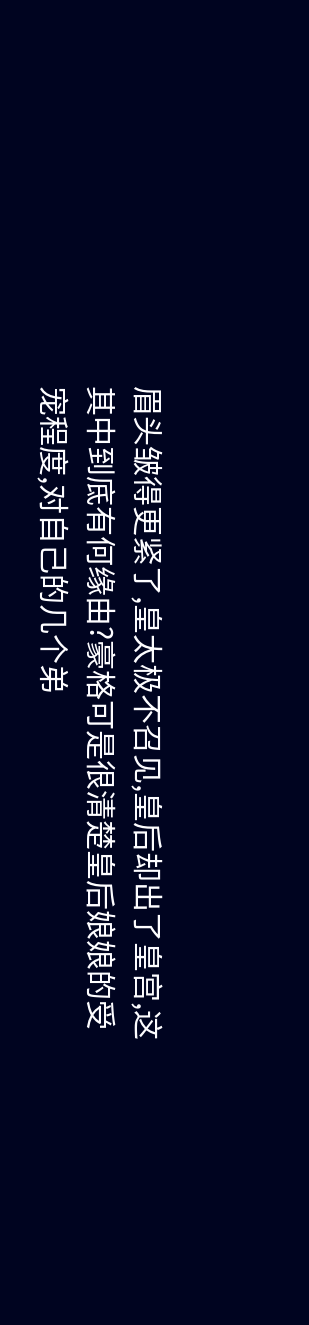眉头皱得更紧了,皇太极不召见,皇后却出了皇宫,这其中到底有何缘由?豪格可是很清楚皇后娘娘的受宠程度,对自己的几个弟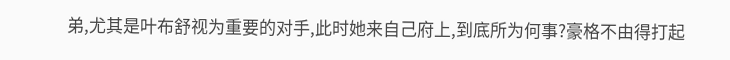弟,尤其是叶布舒视为重要的对手,此时她来自己府上,到底所为何事?豪格不由得打起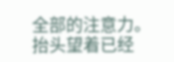全部的注意力。
抬头望着已经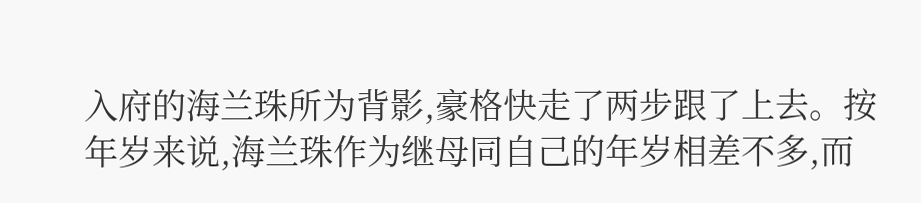入府的海兰珠所为背影,豪格快走了两步跟了上去。按年岁来说,海兰珠作为继母同自己的年岁相差不多,而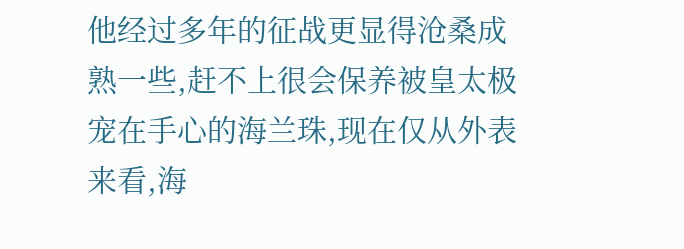他经过多年的征战更显得沧桑成熟一些,赶不上很会保养被皇太极宠在手心的海兰珠,现在仅从外表来看,海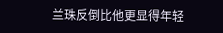兰珠反倒比他更显得年轻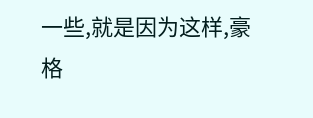一些,就是因为这样,豪格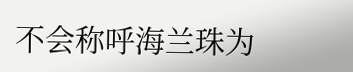不会称呼海兰珠为